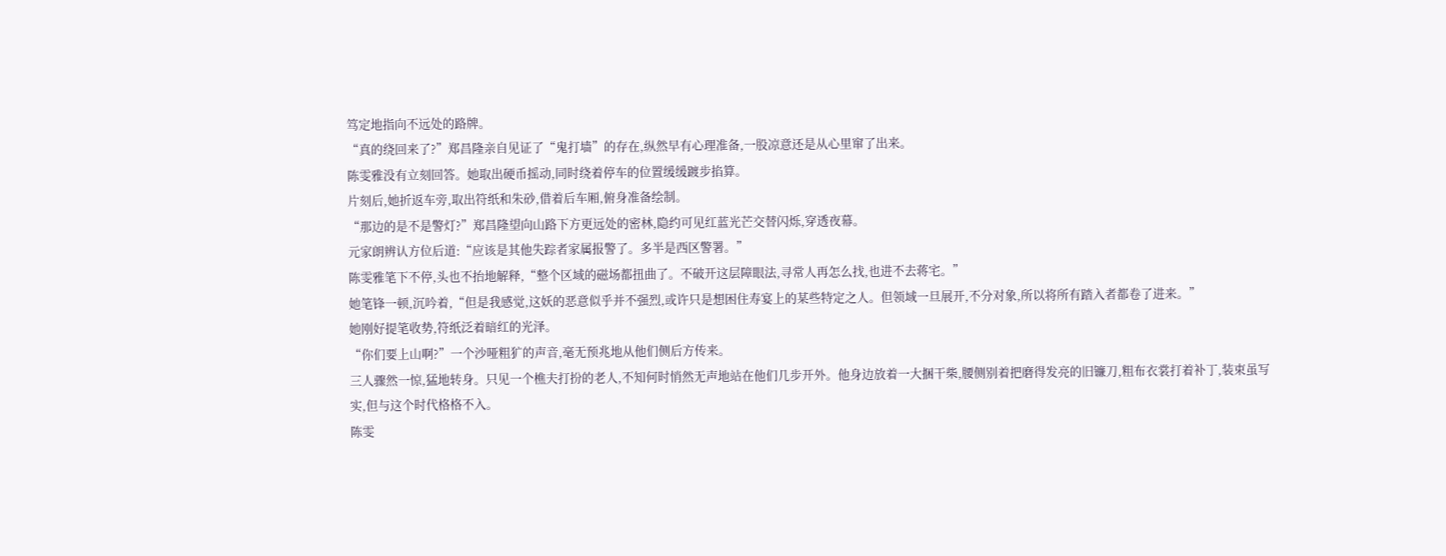笃定地指向不远处的路牌。
“真的绕回来了?”郑昌隆亲自见证了“鬼打墙”的存在,纵然早有心理准备,一股凉意还是从心里窜了出来。
陈雯雅没有立刻回答。她取出硬币摇动,同时绕着停车的位置缓缓踱步掐算。
片刻后,她折返车旁,取出符纸和朱砂,借着后车厢,俯身准备绘制。
“那边的是不是警灯?”郑昌隆望向山路下方更远处的密林,隐约可见红蓝光芒交替闪烁,穿透夜幕。
元家朗辨认方位后道:“应该是其他失踪者家属报警了。多半是西区警署。”
陈雯雅笔下不停,头也不抬地解释,“整个区域的磁场都扭曲了。不破开这层障眼法,寻常人再怎么找,也进不去蒋宅。”
她笔锋一顿,沉吟着,“但是我感觉,这妖的恶意似乎并不强烈,或许只是想困住寿宴上的某些特定之人。但领域一旦展开,不分对象,所以将所有踏入者都卷了进来。”
她刚好提笔收势,符纸泛着暗红的光泽。
“你们要上山啊?”一个沙哑粗犷的声音,毫无预兆地从他们侧后方传来。
三人骤然一惊,猛地转身。只见一个樵夫打扮的老人,不知何时悄然无声地站在他们几步开外。他身边放着一大捆干柴,腰侧别着把磨得发亮的旧镰刀,粗布衣裳打着补丁,装束虽写实,但与这个时代格格不入。
陈雯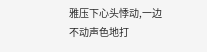雅压下心头悸动,一边不动声色地打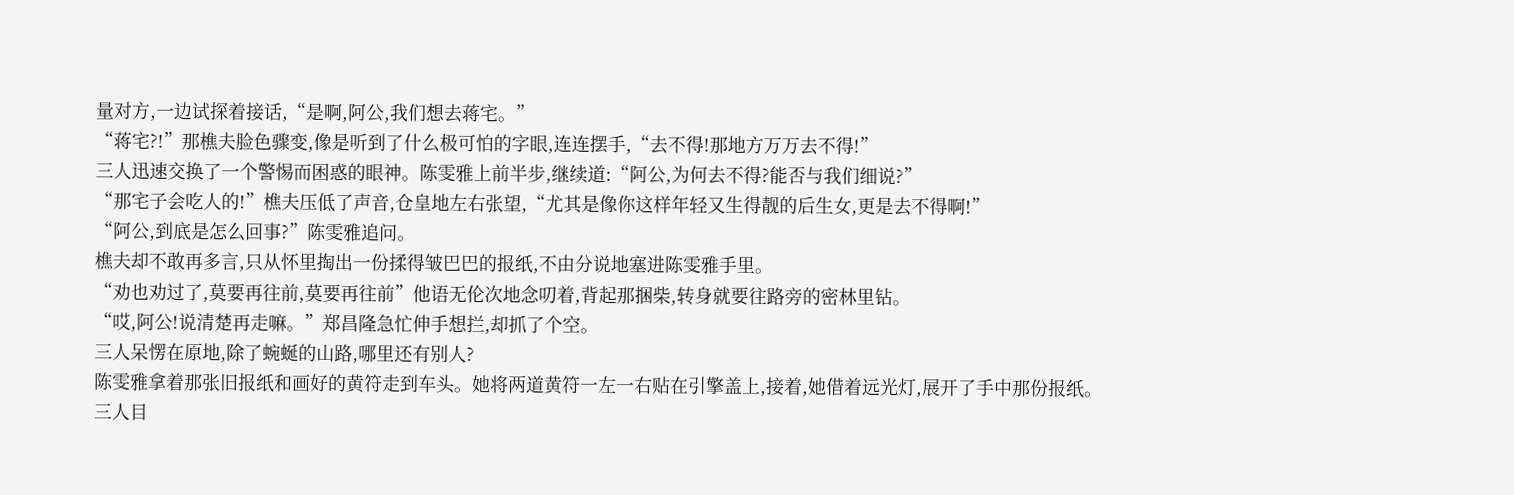量对方,一边试探着接话,“是啊,阿公,我们想去蒋宅。”
“蒋宅?!”那樵夫脸色骤变,像是听到了什么极可怕的字眼,连连摆手,“去不得!那地方万万去不得!”
三人迅速交换了一个警惕而困惑的眼神。陈雯雅上前半步,继续道:“阿公,为何去不得?能否与我们细说?”
“那宅子会吃人的!”樵夫压低了声音,仓皇地左右张望,“尤其是像你这样年轻又生得靓的后生女,更是去不得啊!”
“阿公,到底是怎么回事?”陈雯雅追问。
樵夫却不敢再多言,只从怀里掏出一份揉得皱巴巴的报纸,不由分说地塞进陈雯雅手里。
“劝也劝过了,莫要再往前,莫要再往前”他语无伦次地念叨着,背起那捆柴,转身就要往路旁的密林里钻。
“哎,阿公!说清楚再走嘛。”郑昌隆急忙伸手想拦,却抓了个空。
三人呆愣在原地,除了蜿蜒的山路,哪里还有别人?
陈雯雅拿着那张旧报纸和画好的黄符走到车头。她将两道黄符一左一右贴在引擎盖上,接着,她借着远光灯,展开了手中那份报纸。
三人目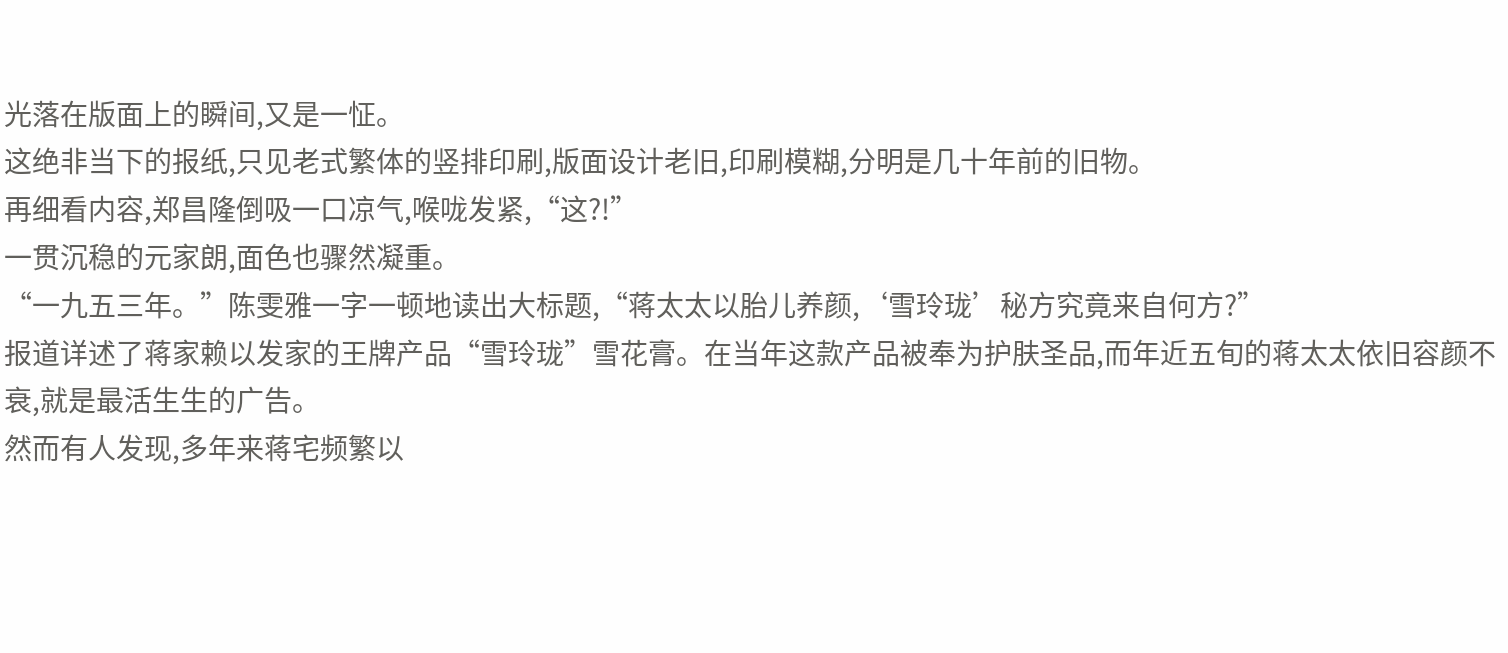光落在版面上的瞬间,又是一怔。
这绝非当下的报纸,只见老式繁体的竖排印刷,版面设计老旧,印刷模糊,分明是几十年前的旧物。
再细看内容,郑昌隆倒吸一口凉气,喉咙发紧,“这?!”
一贯沉稳的元家朗,面色也骤然凝重。
“一九五三年。”陈雯雅一字一顿地读出大标题,“蒋太太以胎儿养颜,‘雪玲珑’秘方究竟来自何方?”
报道详述了蒋家赖以发家的王牌产品“雪玲珑”雪花膏。在当年这款产品被奉为护肤圣品,而年近五旬的蒋太太依旧容颜不衰,就是最活生生的广告。
然而有人发现,多年来蒋宅频繁以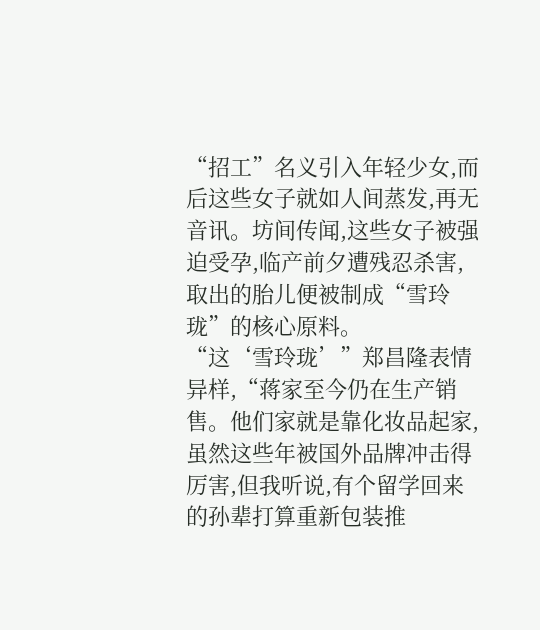“招工”名义引入年轻少女,而后这些女子就如人间蒸发,再无音讯。坊间传闻,这些女子被强迫受孕,临产前夕遭残忍杀害,取出的胎儿便被制成“雪玲珑”的核心原料。
“这‘雪玲珑’”郑昌隆表情异样,“蒋家至今仍在生产销售。他们家就是靠化妆品起家,虽然这些年被国外品牌冲击得厉害,但我听说,有个留学回来的孙辈打算重新包装推